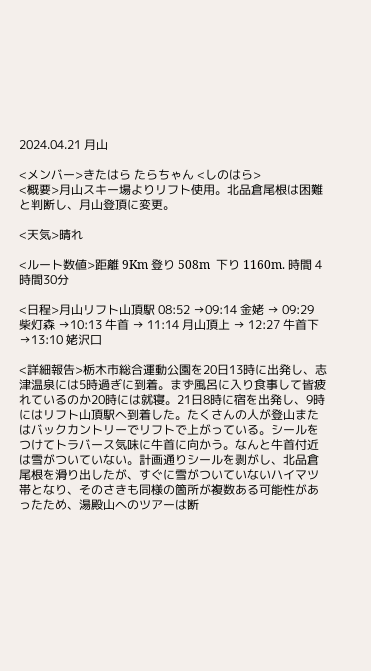2024.04.21 月山

<メンバー>きたはら たらちゃん <しのはら>
<概要>月山スキー場よりリフト使用。北品倉尾根は困難と判断し、月山登頂に変更。

<天気>晴れ

<ルート数値>距離 9Km 登り 508m  下り 1160m. 時間 4時間30分

<日程>月山リフト山頂駅 08:52 →09:14 金姥 → 09:29 柴灯森 →10:13 牛首 → 11:14 月山頂上 → 12:27 牛首下 →13:10 姥沢口

<詳細報告>栃木市総合運動公園を20日13時に出発し、志津温泉には5時過ぎに到着。まず風呂に入り食事して皆疲れているのか20時には就寝。21日8時に宿を出発し、9時にはリフト山頂駅へ到着した。たくさんの人が登山またはバックカントリーでリフトで上がっている。シールをつけてトラバース気味に牛首に向かう。なんと牛首付近は雪がついていない。計画通りシールを剥がし、北品倉尾根を滑り出したが、すぐに雪がついていないハイマツ帯となり、そのさきも同様の箇所が複数ある可能性があったため、湯殿山へのツアーは断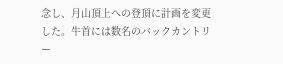念し、月山頂上への登頂に計画を変更した。牛首には数名のバックカントリー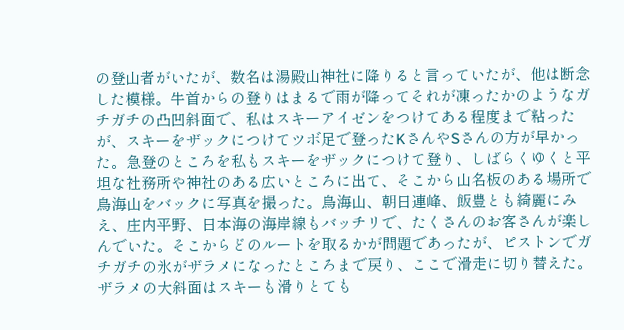の登山者がいたが、数名は湯殿山神社に降りると言っていたが、他は断念した模様。牛首からの登りはまるで雨が降ってそれが凍ったかのようなガチガチの凸凹斜面で、私はスキーアイゼンをつけてある程度まで粘ったが、スキーをザックにつけてツボ足で登ったKさんやSさんの方が早かった。急登のところを私もスキーをザックにつけて登り、しばらくゆくと平坦な社務所や神社のある広いところに出て、そこから山名板のある場所で鳥海山をバックに写真を撮った。鳥海山、朝日連峰、飯豊とも綺麗にみえ、庄内平野、日本海の海岸線もバッチリで、たくさんのお客さんが楽しんでいた。そこからどのルートを取るかが問題であったが、ピストンでガチガチの氷がザラメになったところまで戻り、ここで滑走に切り替えた。ザラメの大斜面はスキーも滑りとても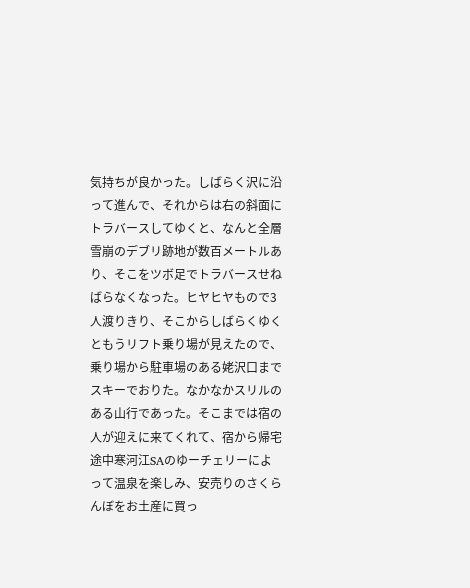気持ちが良かった。しばらく沢に沿って進んで、それからは右の斜面にトラバースしてゆくと、なんと全層雪崩のデブリ跡地が数百メートルあり、そこをツボ足でトラバースせねばらなくなった。ヒヤヒヤもので3人渡りきり、そこからしばらくゆくともうリフト乗り場が見えたので、乗り場から駐車場のある姥沢口までスキーでおりた。なかなかスリルのある山行であった。そこまでは宿の人が迎えに来てくれて、宿から帰宅途中寒河江SAのゆーチェリーによって温泉を楽しみ、安売りのさくらんぼをお土産に買っ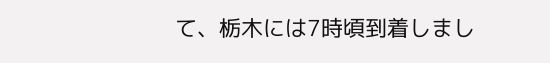て、栃木には7時頃到着しまし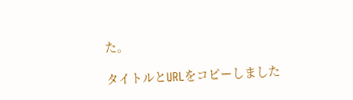た。

タイトルとURLをコピーしました